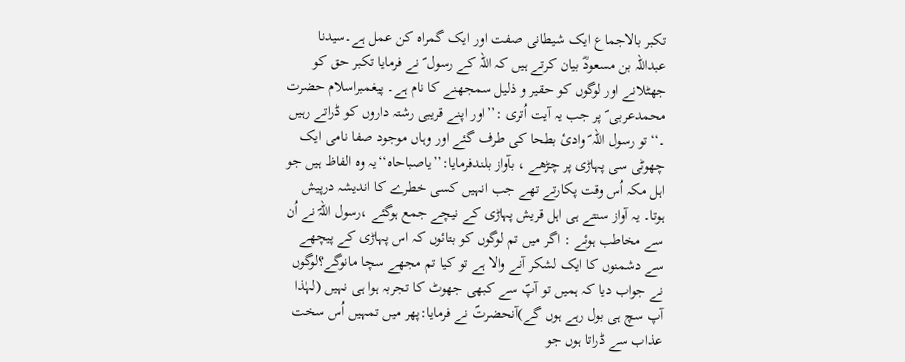تکبر بالاجماع ایک شیطانی صفت اور ایک گمراہ کن عمل ہے۔سیدنا عبداللہ بن مسعودؓ بیان کرتے ہیں کہ اللہ کے رسول ؐ نے فرمایا تکبر حق کو جھٹلانے اور لوگوں کو حقیر و ذلیل سمجھنے کا نام ہے۔ پیغمبراسلام حضرت محمدعربی ؐ پر جب یہ آیت اُتری :’’اور اپنے قریبی رشتہ داروں کو ڈراتے رہیں ۔‘‘تو رسول اللہ ؐ وادیٔ بطحا کی طرف گئے اور وہاں موجود صفا نامی ایک چھوٹی سی پہاڑی پر چڑھے ، بآواز بلندفرمایا:’’یاصباحاہ‘‘یہ وہ الفاظ ہیں جو اہل مکہ اُس وقت پکارتے تھے جب انہیں کسی خطرے کا اندیشہ درپیش ہوتا۔ یہ آواز سنتے ہی اہل قریش پہاڑی کے نیچے جمع ہوگئے ،رسول اللہؐ نے اُن سے مخاطب ہوئے : اگر میں تم لوگوں کو بتائوں کہ اس پہاڑی کے پیچھے سے دشمنوں کا ایک لشکر آنے والا ہے تو کیا تم مجھے سچا مانوگے؟لوگوں نے جواب دیا کہ ہمیں تو آپؐ سے کبھی جھوٹ کا تجربہ ہوا ہی نہیں (لہٰذا آپ سچ ہی بول رہے ہوں گے)آنحضرتؐ نے فرمایا:پھر میں تمہیں اُس سخت عذاب سے ڈراتا ہوں جو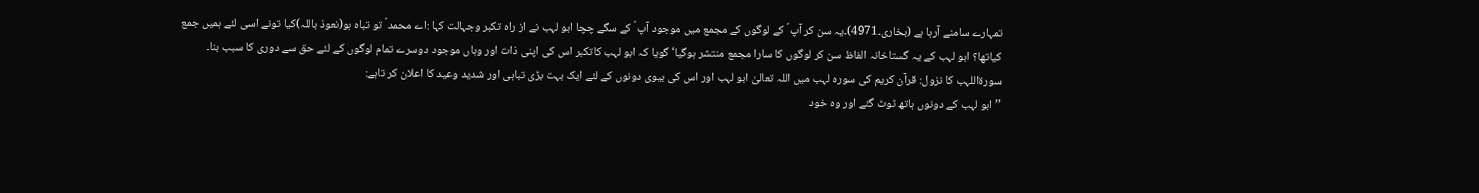تمہارے سامنے آرہا ہے (بخاری۔4971)۔یہ سن کر آپ ؐ کے لوگوں کے مجمع میں موجود آپ ؐ کے سگے چچا ابو لہب نے از راہ تکبر وجہالت کہا :اے محمد ؐ تو تباہ ہو(نعوذ باللہ)کیا تونے اسی لئے ہمیں جمع کیاتھا؟ ابو لہب کے یہ گستاخانہ الفاظ سن کر لوگوں کا سارا مجمع منتشر ہوگیا‘ گویا کہ ابو لہب کاتکبر اس کی اپنی ذات اور وہاں موجود دوسرے تمام لوگوں کے لئے حق سے دوری کا سبب بنا۔
سورۃاللہب کا نزول: قرآن کریم کی سورہ لہب میں اللہ تعالیٰ ابو لہب اور اس کی بیوی دونوں کے لئے ایک بہت بڑی تباہی اور شدید وعید کا اعلان کر تاہے:
’’ابو لہب کے دونوں ہاتھ ٹوٹ گئے اور وہ خود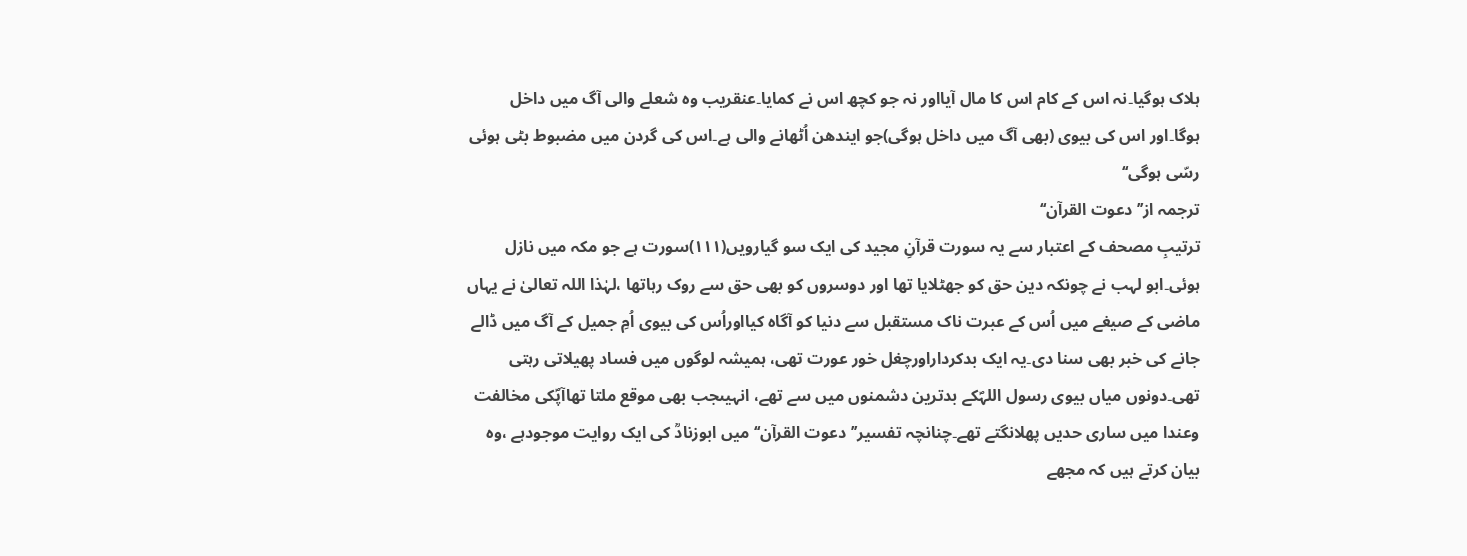ہلاک ہوگیا۔نہ اس کے کام اس کا مال آیااور نہ جو کچھ اس نے کمایا۔عنقریب وہ شعلے والی آگ میں داخل ہوگا۔اور اس کی بیوی (بھی آگ میں داخل ہوگی)جو ایندھن اُٹھانے والی ہے۔اس کی گردن میں مضبوط بٹی ہوئی رسّی ہوگی‘‘
ترجمہ از’’ دعوت القرآن‘‘
ترتیبِ مصحف کے اعتبار سے یہ سورت قرآنِ مجید کی ایک سو گیارویں(۱۱۱)سورت ہے جو مکہ میں نازل ہوئی۔ابو لہب نے چونکہ دین حق کو جھٹلایا تھا اور دوسروں کو بھی حق سے روک رہاتھا ،لہٰذا اللہ تعالیٰ نے یہاں ماضی کے صیغے میں اُس کے عبرت ناک مستقبل سے دنیا کو آگاہ کیااوراُس کی بیوی اُمِ جمیل کے آگ میں ڈالے جانے کی خبر بھی سنا دی۔یہ ایک بدکرداراورچغل خور عورت تھی، ہمیشہ لوگوں میں فساد پھیلاتی رہتی تھی۔دونوں میاں بیوی رسول اللہؐکے بدترین دشمنوں میں سے تھے، انہیںجب بھی موقع ملتا تھاآپؐکی مخالفت وعندا میں ساری حدیں پھلانگتے تھے۔چنانچہ تفسیر’’دعوت القرآن‘‘ میں ابوزنادؒ کی ایک روایت موجودہے ،وہ بیان کرتے ہیں کہ مجھے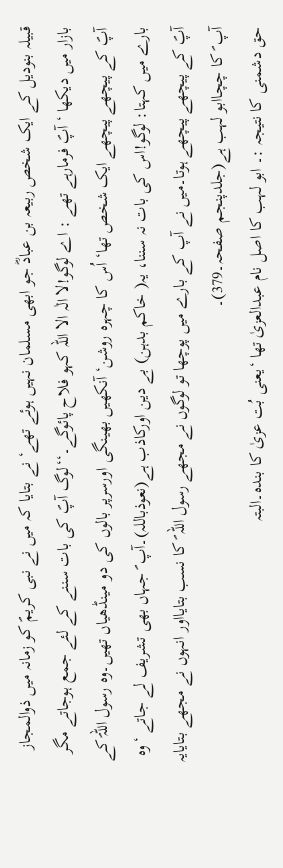قبیلہ بنودیل کے ایک شخص ربیعہ بن عبادؓ جو ابھی مسلمان نہیں ہوئے تھے‘ نے بتایا کہ میں نے نبی کریمؐ کو زمانہ میں ذوالمجاز بازار میں دیکھا ‘آپؐ فرمارہے تھے : اے لوگو!لا الٰہ الا اللہ کہو فلاح پائوگے۔‘‘لوگ آپؐ کی بات سننے کے لئے جمع ہوجاتے مگر آپؐ کے پیچھے پیچھے ایک شخص تھا‘ اُس کا چہرہ روشن‘آنکھیں بھینگی اورسرپر بالوں کی دو مینڈھیاں تھیں۔وہ رسول اللہؐ کے بارے میں کہتا: لوگو!اس کی بات نہ سننا، یہ( خاکم بدہن) بے دین اورکاذب ہے(نعوذباللہ)۔آپ ؐ جہاں بھی تشریف لے جاتے ‘وہ آپؐ کے پیچھے پیچھے ہوتا۔میں نے آپ کے بارے میں پوچھا تو لوگوں نے مجھے رسول اللہ ؐ کا نسب بتایااور انہوں نے مجھے بتایایہ آپ ؐ کا چچاابو لہب ہے(جلدپنجم صفحہ۔379)۔
حق دشمنی کا نتیجہ :۔ ابو لہب کا اصل نام عبدالعزیٰ تھا ‘یعنی بُت عزیٰ کا بندہ۔البتہ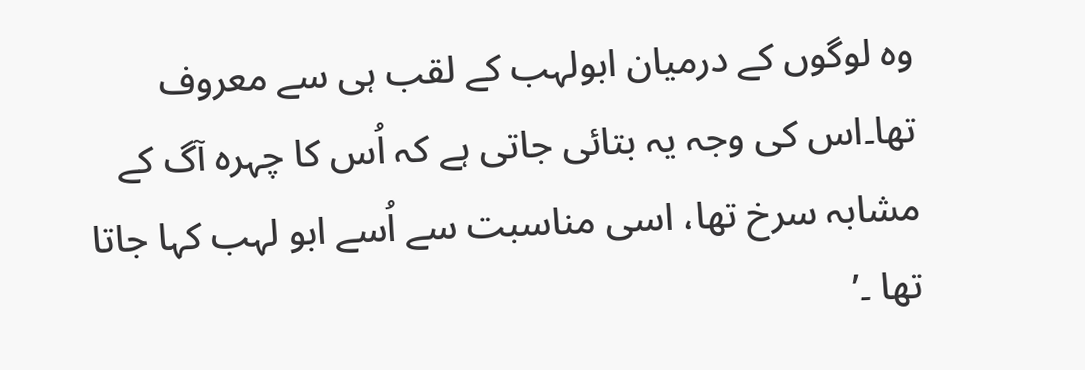وہ لوگوں کے درمیان ابولہب کے لقب ہی سے معروف تھا۔اس کی وجہ یہ بتائی جاتی ہے کہ اُس کا چہرہ آگ کے مشابہ سرخ تھا، اسی مناسبت سے اُسے ابو لہب کہا جاتا تھا ۔’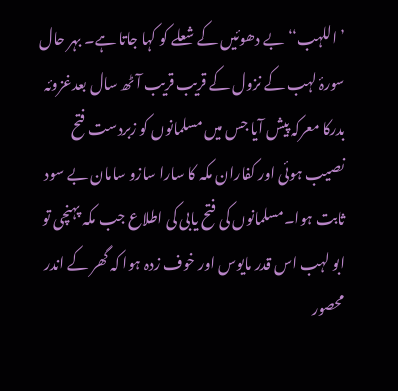’اللہب‘‘بے دھوئیں کے شعلے کو کہا جاتا ہے۔ بہر حال سورۂ لہب کے نزول کے قریب قریب آٹھ سال بعدغزوئہ بدرکا معرکہ پیش آیا جس میں مسلمانوں کو زبردست فتح نصیب ہوئی اور کفاران مکہ کا سارا سازو سامان بے سود ثابت ہوا۔مسلمانوں کی فتح یابی کی اطلاع جب مکہ پہنچی تو ابو لہب اس قدر مایوس اور خوف زدہ ہوا کہ گھر کے اندر محصور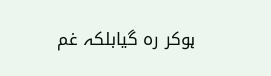ہوکر رہ گیابلکہ غم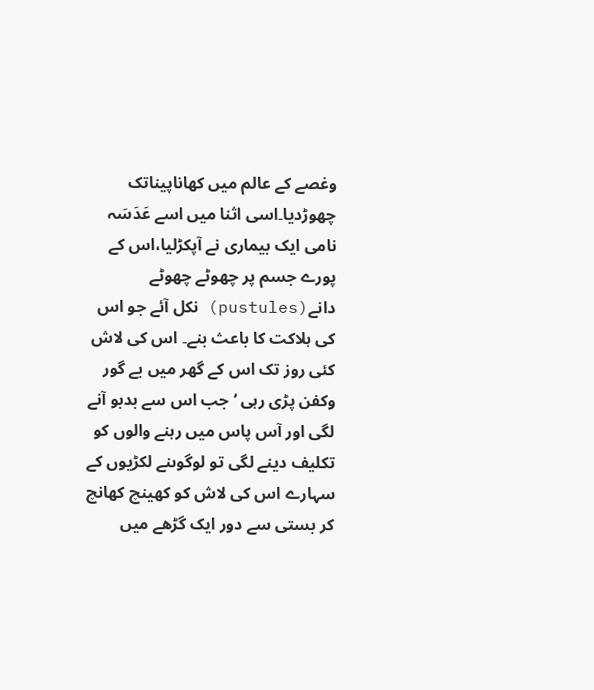وغصے کے عالم میں کھاناپیناتک چھوڑدیا۔اسی اثنا میں اسے عَدَسَہ نامی ایک بیماری نے آپکڑلیا،اس کے پورے جسم پر چھوٹے چھوٹے دانے(pustules) نکل آئے جو اس کی ہلاکت کا باعث بنے۔ اس کی لاش کئی روز تک اس کے گھر میں بے گور وکفن پڑی رہی ‘جب اس سے بدبو آنے لگی اور آس پاس میں رہنے والوں کو تکلیف دینے لگی تو لوگوںنے لکڑیوں کے سہارے اس کی لاش کو کھینچ کھانچ کر بستی سے دور ایک گڑھے میں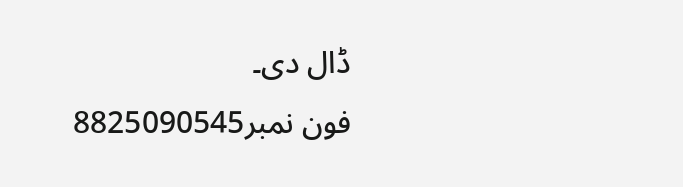ڈال دی۔
فون نمبر8825090545